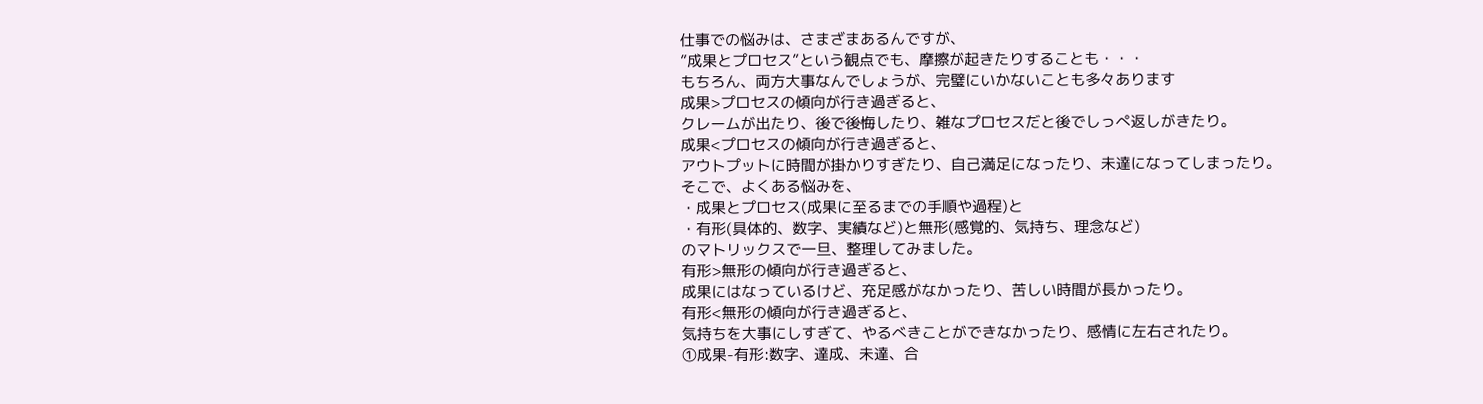仕事での悩みは、さまざまあるんですが、
”成果とプロセス”という観点でも、摩擦が起きたりすることも・・・
もちろん、両方大事なんでしょうが、完璧にいかないことも多々あります
成果>プロセスの傾向が行き過ぎると、
クレームが出たり、後で後悔したり、雑なプロセスだと後でしっぺ返しがきたり。
成果<プロセスの傾向が行き過ぎると、
アウトプットに時間が掛かりすぎたり、自己満足になったり、未達になってしまったり。
そこで、よくある悩みを、
・成果とプロセス(成果に至るまでの手順や過程)と
・有形(具体的、数字、実績など)と無形(感覚的、気持ち、理念など)
のマトリックスで一旦、整理してみました。
有形>無形の傾向が行き過ぎると、
成果にはなっているけど、充足感がなかったり、苦しい時間が長かったり。
有形<無形の傾向が行き過ぎると、
気持ちを大事にしすぎて、やるべきことができなかったり、感情に左右されたり。
①成果-有形:数字、達成、未達、合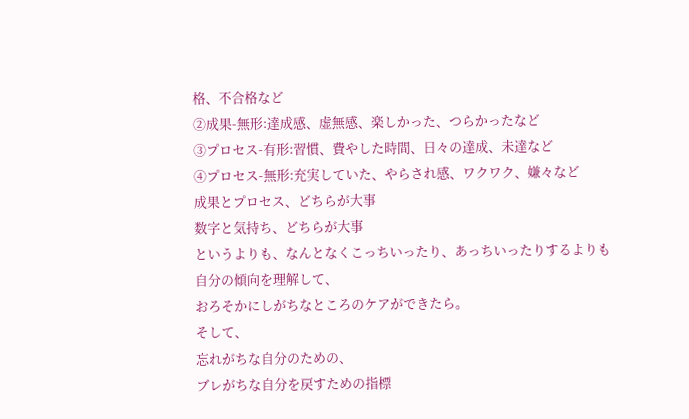格、不合格など
②成果-無形:達成感、虚無感、楽しかった、つらかったなど
③プロセス-有形:習慣、費やした時間、日々の達成、未達など
④プロセス-無形:充実していた、やらされ感、ワクワク、嫌々など
成果とプロセス、どちらが大事
数字と気持ち、どちらが大事
というよりも、なんとなくこっちいったり、あっちいったりするよりも
自分の傾向を理解して、
おろそかにしがちなところのケアができたら。
そして、
忘れがちな自分のための、
ブレがちな自分を戻すための指標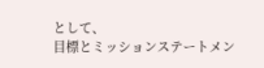として、
目標とミッションステートメン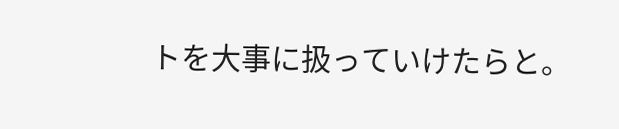トを大事に扱っていけたらと。